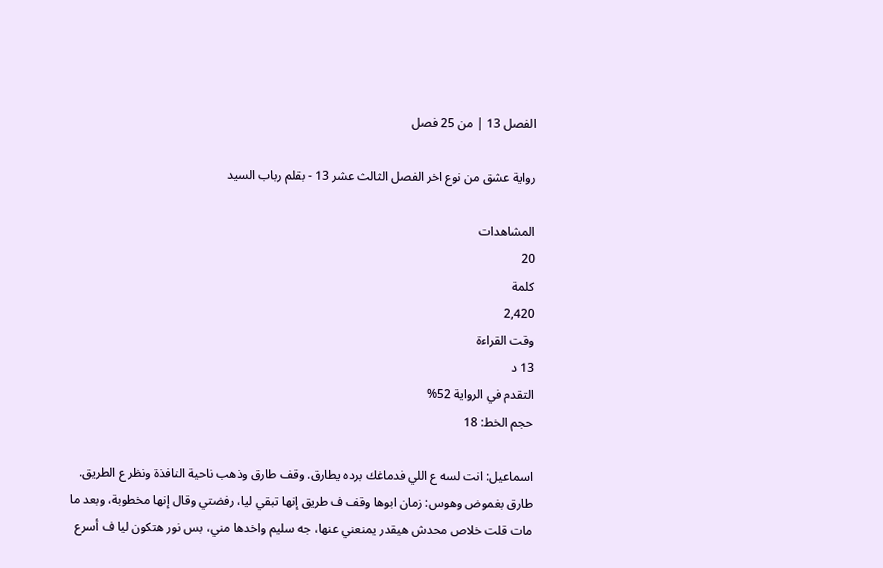الفصل 13 | من 25 فصل

رواية عشق من نوع اخر الفصل الثالث عشر 13 - بقلم رباب السيد

المشاهدات
20
كلمة
2,420
وقت القراءة
13 د
التقدم في الرواية 52%
حجم الخط: 18

اسماعيل: انت لسه ع اللي فدماغك برده يطارق. وقف طارق وذهب ناحية النافذة ونظر ع الطريق. طارق بغموض وهوس: زمان ابوها وقف ف طريق إنها تبقي ليا، رفضتي وقال إنها مخطوبة، وبعد ما مات قلت خلاص محدش هيقدر يمنعني عنها، جه سليم واخدها مني، بس نور هتكون ليا ف أسرع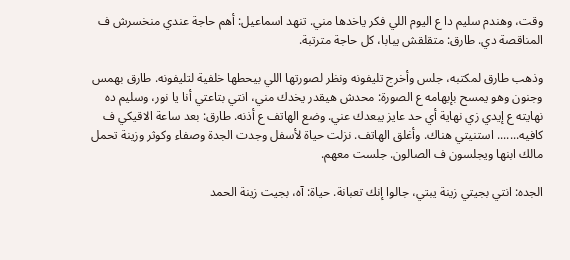وقت، وهندم سليم دا ع اليوم اللي فكر ياخدها مني. تنهد اسماعيل: أهم حاجة عندي منخسرش ف المناقصة دي. طارق: متقلقش يبابا، كل حاجة مترتبة.

وذهب طارق لمكتبه، جلس وأخرج تليفونه ونظر لصورتها اللي بيحطها خلفية لتليفونه. طارق بهمس وجنون وهو يمسح بإبهامه ع الصورة: محدش هيقدر يخدك مني، انتي بتاعتي أنا يا نور، وسليم ده نهايته ع إيدي زي نهاية أي حد عايز يبعدك عني. وضع الهاتف ع أذنه. طارق: بعد ساعة الاقيكي ف كافيه....... استنيتي هناك. وأغلق الهاتف. نزلت حياة لأسفل وجدت الجدة وصفاء وكوثر وزينة تحمل مالك ابنها ويجلسون ف الصالون. جلست معهم.

الجده: انتي بجيتي زينة يبتي، جالوا إنك تعبانة. حياة: آه، بجيت زينة الحمد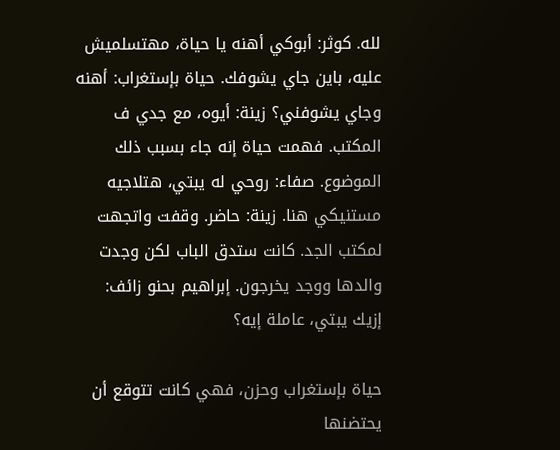لله. كوثر: أبوكي أهنه يا حياة، مهتسلميش عليه، باين جاي يشوفك. حياة بإستغراب: أهنه وجاي يشوفني؟ زينة: أيوه، مع جدي ف المكتب. فهمت حياة إنه جاء بسبب ذلك الموضوع. صفاء: روحي له يبتي، هتلاجيه مستنيكي هنا. زينة: حاضر. وقفت واتجهت لمكتب الجد. كانت ستدق الباب لكن وجدت والدها ووجد يخرجون. إبراهيم بحنو زائف: إزيك يبتي، عاملة إيه؟

حياة بإستغراب وحزن، فهي كانت تتوقع أن يحتضنها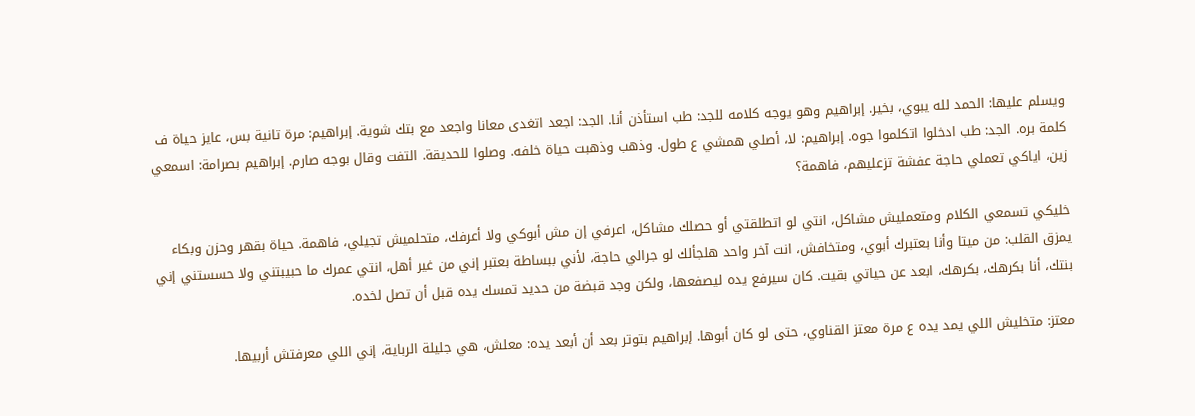ويسلم عليها: الحمد لله يبوي، بخير. إبراهيم وهو يوجه كلامه للجد: طب استأذن أنا. الجد: اجعد اتغدى معانا واجعد مع بتك شوية. إبراهيم: مرة تانية بس، عايز حياة ف كلمة بره. الجد: طب ادخلوا اتكلموا جوه. إبراهيم: لا، أصلي همشي ع طول. وذهب وذهبت حياة خلفه. وصلوا للحديقة. التفت وقال بوجه صارم. إبراهيم بصرامة: اسمعي زين، اياكي تعملي حاجة عفشة تزعليهم، فاهمة؟

خليكي تسمعي الكلام ومتعمليش مشاكل، انتي لو اتطلقتي أو حصلك مشاكل، اعرفي إن مش أبوكي ولا أعرفك، متحلميش تجيلي، فاهمة. حياة بقهر وحزن وبكاء يمزق القلب: من ميتا وأنا بعتبرك أبوي، ومتخافش، انت آخر واحد هلجألك لو جرالي حاجة، لأني ببساطة بعتبر إني من غير أهل، انتي عمرك ما حبيبتني ولا حسستني إني بنتك، أنا بكرهك، بكرهك، ابعد عن حياتي بقيت. كان سيرفع يده ليصفعها، ولكن وجد قبضة من حديد تمسك يده قبل أن تصل لخده.

معتز: متخليش اللي يمد يده ع مرة معتز القناوي، حتى لو كان أبوها. إبراهيم بتوتر بعد أن أبعد يده: معلش، هي جليلة الرباية، إني اللي معرفتش أربيها.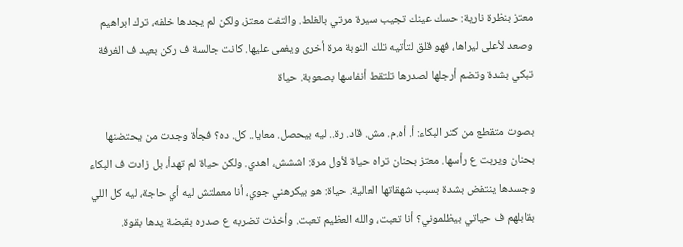معتز بنظرة نارية: حسك عينك تجيب سيرة مرتي بالغلط. والتفت معتز، ولكن لم يجدها خلفه، ترك ابراهيم وصعد لأعلى ليراها، فهو قلق لتأتيه تلك النوبة مرة أخرى ويغمى عليها. كانت جالسة ف ركن بعيد ف الغرفة تبكي بشدة وتضم أرجلها لصدرها تلتقط أنفاسها بصعوبة. حياة

بصوت متقطع من كتر البكاء: أ. أه.م. مش. قاد. رة.. ليه بيحصل. معايا.. كل. ده؟ فجأة وجدت من يحتضنها بحنان ويربت ع رأسها. معتز بحنان تراه حياة لأول مرة: اششش، اهدي. ولكن حياة لم تهدأ، بل زادت ف البكاء وجسدها ينتفض بشدة بسبب شهقاتها العالية. حياة: هو بيكرهني جوي، أنا معملتش ليه أي حاجة، ليه كل اللي بقابلهم ف حياتي بيظلموني؟ أنا تعبت، والله العظيم تعبت. وأخذت تضربه ع صدره بقبضة يدها بقوة.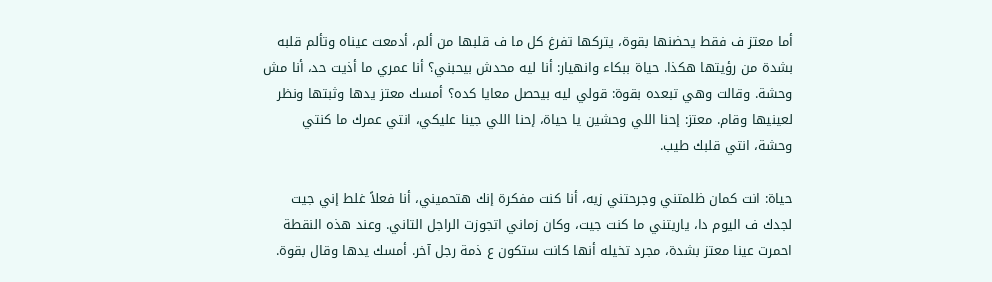أما معتز ف فقط يحضنها بقوة، يتركها تفرغ كل ما ف قلبها من ألم، أدمعت عيناه وتألم قلبه بشدة من رؤيتها هكذا. حياة ببكاء وانهيار: أنا ليه محدش بيحبني؟ أنا عمري ما أذيت حد، أنا مش وحشة. وقالت وهي تبعده بقوة: قولي ليه بيحصل معايا كده؟ أمسك معتز يدها وثبتها ونظر لعينيها وقام. معتز: إحنا اللي وحشين يا حياة، إحنا اللي جينا عليكي، انتي عمرك ما كنتي وحشة، انتي قلبك طيب.

حياة: انت كمان ظلمتني وجرحتني زيه، أنا كنت مفكرة إنك هتحميني، أنا فعلاً غلط إني جيت لجدك ف اليوم دا، ياريتني ما كنت جيت، وكان زماني اتجوزت الراجل التاني. وعند هذه النقطة احمرت عينا معتز بشدة، مجرد تخيله أنها كانت ستكون ع ذمة رجل آخر. أمسك يدها وقال بقوة.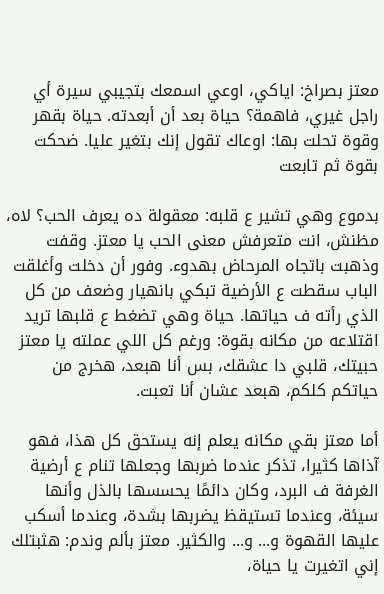معتز بصراخ: اياكي، اوعي اسمعك بتجيبي سيرة أي راجل غيري، فاهمة؟ حياة بعد أن أبعدته. حياة بقهر وقوة تحلت بها: اوعاك تقول إنك بتغير عليا. ضحكت بقوة ثم تابعت

بدموع وهي تشير ع قلبه: معقولة ده يعرف الحب؟ لاه، مظنش، انت متعرفش معنى الحب يا معتز. وقفت وذهبت باتجاه المرحاض بهدوء. وفور أن دخلت وأغلقت الباب سقطت ع الأرضية تبكي بانهيار وضعف من كل الذي رأته ف حياتها. حياة وهي تضغط ع قلبها تريد اقتلاعه من مكانه بقوة: ورغم كل اللي عملته يا معتز حبيتك، قلبي دا عشقك، بس أنا هبعد، هخرج من حياتكم كلكم، هبعد عشان أنا تعبت.

أما معتز بقي مكانه يعلم إنه يستحق كل هذا، فهو آذاها كثيرا، تذكر عندما ضربها وجعلها تنام ع أرضية الغرفة ف البرد، وكان دائمًا يحسسها بالذل وأنها سيئة، وعندما تستيقظ يضربها بشدة، وعندما أسكب عليها القهوة و... و... والكثير. معتز بألم وندم: هثبتلك إني اتغيرت يا حياة،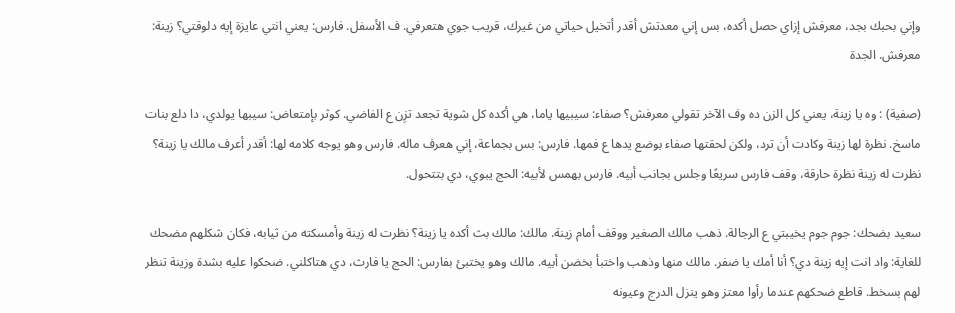وإني بحبك بجد، معرفش إزاي حصل أكده، بس إني معدتش أقدر أتخيل حياتي من غيرك، قريب جوي هتعرفي. ف الأسفل. فارس: يعني انتي عايزة إيه دلوقتي؟ زينة: معرفش. الجدة

(صفية) : وه يا زينة، يعني كل الزن ده وف الآخر تقولي معرفش؟ صفاء: سيبيها ياما، هي أكده كل شوية تجعد تزِن ع الفاضي. كوثر بإمتعاض: سيبها يولدي، دا دلع بنات ماسخ. نظرة لها زينة وكادت أن ترد، ولكن لحقتها صفاء بوضع يدها ع فمها. فارس: بس بجماعة، إني هعرف ماله. فارس وهو يوجه كلامه لها: أقدر أعرف مالك يا زينة؟ نظرت له زينة نظرة حارقة، وقف فارس سريعًا وجلس بجانب أبيه. فارس بهمس لأبيه: الحج يبوي، دي بتتحول.

سعيد بضحك: جوم جوم يخيبتي ع الرجالة. ذهب مالك الصغير ووقف أمام زينة. مالك: مالك بث أكده يا زينة؟ نظرت له زينة وأمسكته من ثيابه، فكان شكلهم مضحك للغاية: واد انت إيه زينة دي؟ أنا أمك يا ضفر. مالك منها وذهب واختبأ بخضن أبيه. مالك وهو يختبئ بفارس: الحج يا فارث، دي هتاكلني. ضحكوا عليه بشدة وزينة تنظر لهم بسخط. قاطع ضحكهم عندما رأوا معتز وهو ينزل الدرج وعيونه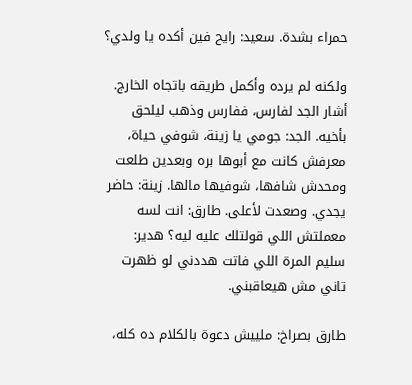حمراء بشدة. سعيد: رايح فين أكده يا ولدي؟

ولكنه لم يرده وأكمل طريقه باتجاه الخارج. أشار الجد لفارس، ففارس وذهب ليلحق بأخيه. الجد: جومي يا زينة، شوفي حياة، معرفش كانت مع أبوها بره وبعدين طلعت ومحدش شافها، شوفيها مالها. زينة: حاضر يجدي. وصعدت لأعلى. طارق: انت لسه معملتش اللي قولتلك عليه ليه؟ هدير: سليم المرة اللي فاتت هددني لو ظهرت تاني مش هيعاقبني.

طارق بصراخ: ملييش دعوة بالكلام ده كله،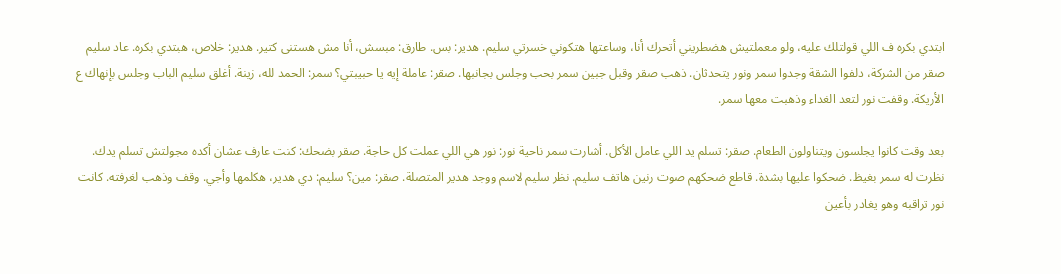ابتدي بكره ف اللي قولتلك عليه، ولو معملتيش هضطريني أتحرك أنا، وساعتها هتكوني خسرتي سليم. هدير: بس. طارق: مبسش، أنا مش هستنى كتير. هدير: خلاص، هبتدي بكره. عاد سليم صقر من الشركة، دلفوا الشقة وجدوا سمر ونور يتحدثان. ذهب صقر وقبل جبين سمر بحب وجلس بجانبها. صقر: عاملة إيه يا حبيبتي؟ سمر: الحمد لله، زينة. أغلق سليم الباب وجلس بإنهاك ع الأريكة. وقفت نور لتعد الغداء وذهبت معها سمر.

بعد وقت كانوا يجلسون ويتناولون الطعام. صقر: تسلم يد اللي عامل الأكل. أشارت سمر ناحية نور: نور هي اللي عملت كل حاجة. صقر بضحك: كنت عارف عشان أكده مجولتش تسلم يدك. نظرت له سمر بغيظ. ضحكوا عليها بشدة. قاطع ضحكهم صوت رنين هاتف سليم. نظر سليم لاسم ووجد هدير المتصلة. صقر: مين؟ سليم: دي هدير، هكلمها وأجي. وقف وذهب لغرفته. كانت نور تراقبه وهو يغادر بأعين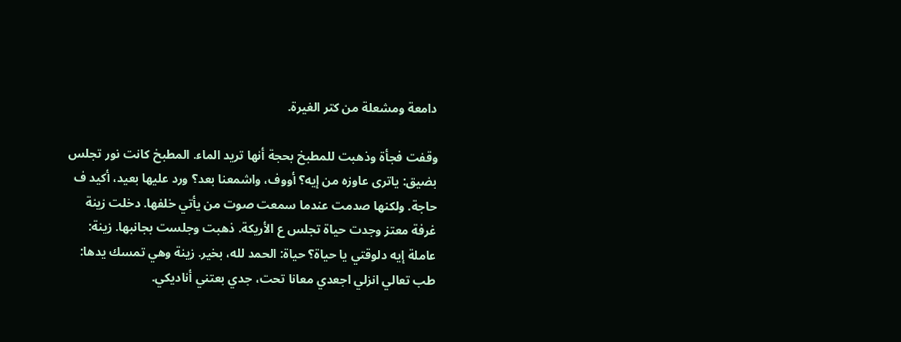دامعة ومشعلة من كتر الغيرة.

وقفت فجأة وذهبت للمطبخ بحجة أنها تريد الماء. المطبخ كانت نور تجلس بضيق: ياترى عاوزه من إيه؟ أووف، واشمعنا بعد؟ ورد عليها بعيد، أكيد ف حاجة. ولكنها صدمت عندما سمعت صوت من يأتي خلفها. دخلت زينة غرفة معتز وجدت حياة تجلس ع الأريكة. ذهبت وجلست بجانبها. زينة: عاملة إيه دلوقتي يا حياة؟ حياة: الحمد لله، بخير. زينة وهي تمسك يدها: طب تعالي انزلي اجعدي معانا تحت، جدي بعتني أناديكي.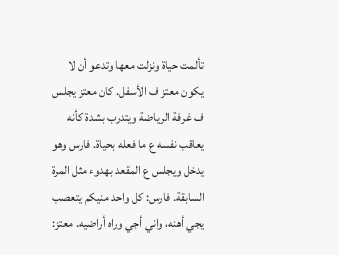تألمت حياة ونزلت معها وتدعو أن لا يكون معتز ف الأسفل. كان معتز يجلس ف غرفة الرياضة ويتدرب بشدة كأنه يعاقب نفسه ع ما فعله بحياة. فارس وهو يدخل ويجلس ع المقعد بهدوء مثل المرة السابقة. فارس: كل واحد منيكم يتعصب يجي أهنه، واني أجي وراه أراضيه. معتز: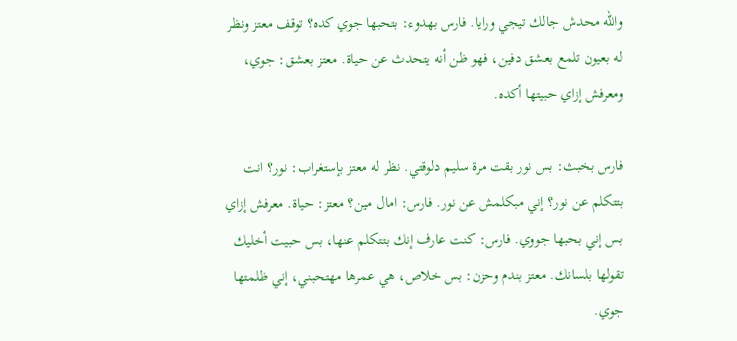والله محدش جالك تيجي ورايا. فارس بهدوء: بتحبها جوي كده؟ توقف معتز ونظر له بعيون تلمع بعشق دفين، فهو ظن أنه يتحدث عن حياة. معتز بعشق: جوي، ومعرفش إزاي حبيتها أكده.

فارس بخبث: بس نور بقت مرة سليم دلوقتي. نظر له معتز بإستغراب: نور؟ انت بتتكلم عن نور؟ إني مبكلمش عن نور. فارس: امال مين؟ معتز: حياة. معرفش إزاي بس إني بحبها جووي. فارس: كنت عارف إنك بتتكلم عنها، بس حبيت أخليك تقولها بلسانك. معتز بندم وحزن: بس خلاص، هي عمرها مهتحبني، إني ظلمتها جوي.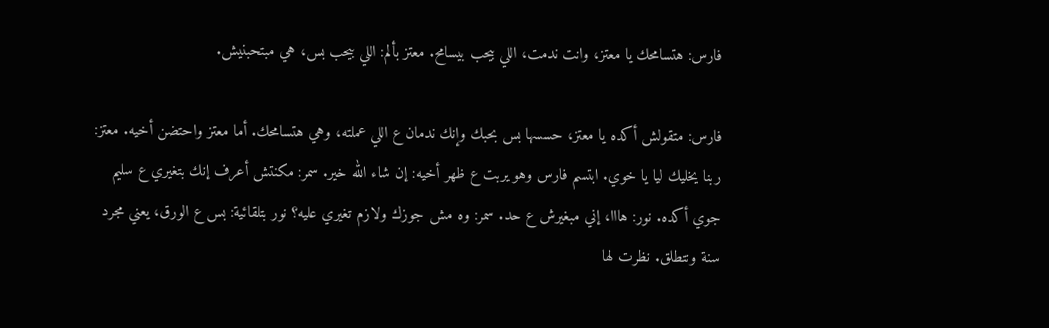فارس: هتسامحك يا معتز، وانت ندمت، اللي بيحب بيسامح. معتز بألم: اللي بيحب بس، هي مبتحبنيش.

فارس: متقولش أكده يا معتز، حسسها بس بحبك وإنك ندمان ع اللي عملته، وهي هتسامحك. أما معتز واحتضن أخيه. معتز: ربنا يخليك ليا يا خوي. ابتسم فارس وهو يربت ع ظهر أخيه: إن شاء الله خير. سمر: مكنتش أعرف إنك بتغيري ع سليم جوي أكده. نور: هااا، إني مبغيرش ع حد. سمر: وه مش جوزك ولازم تغيري عليه؟ نور بتلقائية: بس ع الورق، يعني مجرد سنة ونتطلق. نظرت لها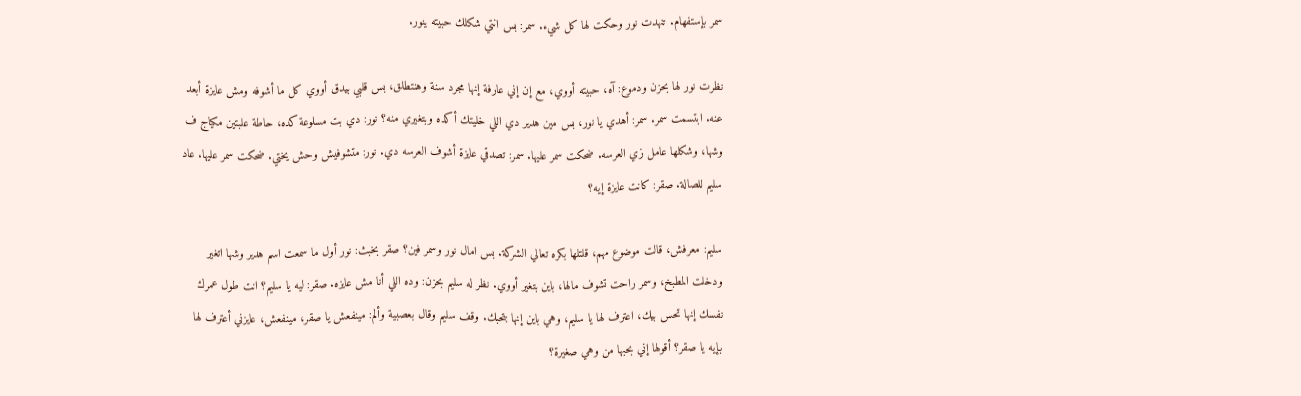سمر بإستفهام. تنهدت نور وحكت لها كل شيء. سمر: بس انتي شكلك حبيته ينور.

نظرت نور لها بحزن ودموع: آه، حبيته أووي، مع إن إني عارفة إنها مجرد سنة وهنتطلق، بس قلبي بيدق أووي كل ما أشوفه ومش عايزة أبعد عنه. ابتسمت سمر. سمر: أهدي يا نور، بس مين هدير دي اللي خليتك أكده وبتغيري منه؟ نور: دي بت مسلوعة كده، حاطة علبتين مكياج ف وشها، وشكلها عامل زي العرسه. ضحكت سمر عليها. سمر: تصدقي عايزة أشوف العرسه دي. نور: متشوفيش وحش يختي. ضحكت سمر عليها. عاد سليم للصالة. صقر: كانت عايزة إيه؟

سليم: معرفش، قالت موضوع مهم، قلتلها بكره تعالي الشركة. بس امال نور وسمر فين؟ صقر بخبث: نور أول ما سمعت اسم هدير وشها اتغير ودخلت المطبخ، وسمر راحت تشوف مالها، باين بتغير أووي. نظر له سليم بحزن: وده اللي أنا مش عايزه. صقر: ليه يا سليم؟ انت طول عمرك نفسك إنها تحس بيك، اعترف لها يا سليم، وهي باين إنها بتحبك. وقف سليم وقال بعصبية وألم: مينفعش يا صقر، مينفعش، عايزني أعترف لها بإيه يا صقر؟ أقولها إني بحبها من وهي صغيرة؟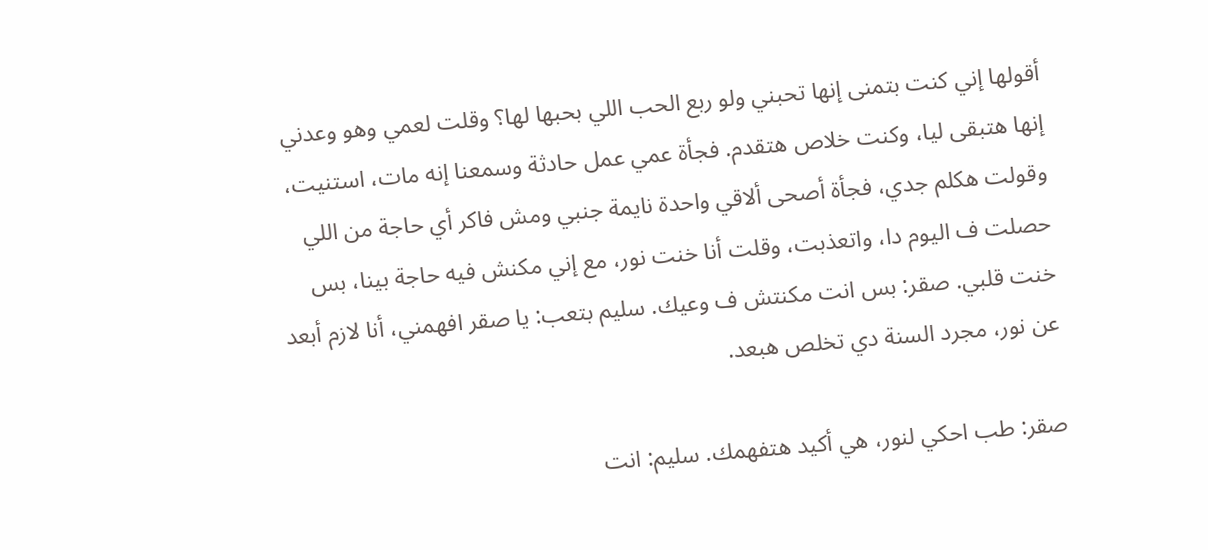أقولها إني كنت بتمنى إنها تحبني ولو ربع الحب اللي بحبها لها؟ وقلت لعمي وهو وعدني إنها هتبقى ليا، وكنت خلاص هتقدم. فجأة عمي عمل حادثة وسمعنا إنه مات، استنيت، وقولت هكلم جدي، فجأة أصحى ألاقي واحدة نايمة جنبي ومش فاكر أي حاجة من اللي حصلت ف اليوم دا، واتعذبت، وقلت أنا خنت نور، مع إني مكنش فيه حاجة بينا، بس خنت قلبي. صقر: بس انت مكنتش ف وعيك. سليم بتعب: يا صقر افهمني، أنا لازم أبعد عن نور، مجرد السنة دي تخلص هبعد.

صقر: طب احكي لنور، هي أكيد هتفهمك. سليم: انت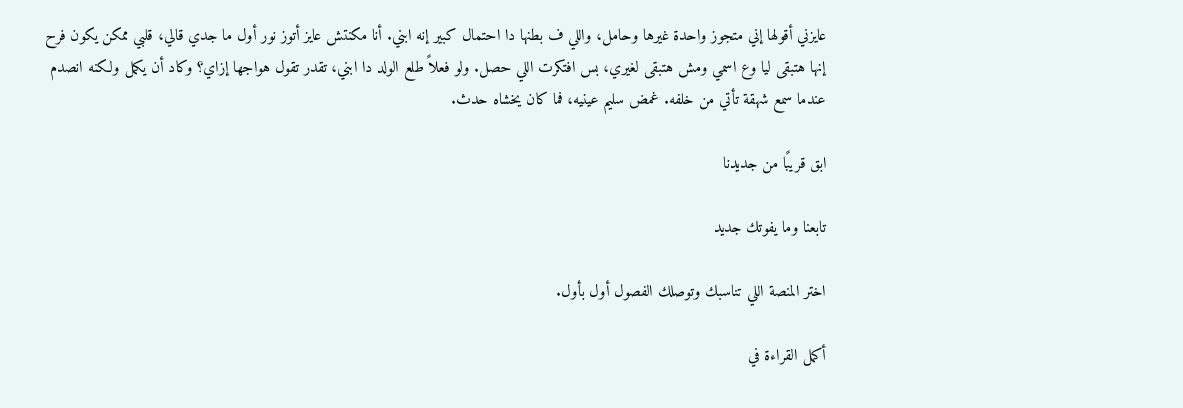عايزني أقولها إني متجوز واحدة غيرها وحامل، واللي ف بطنها دا احتمال كبير إنه ابني. أنا مكنتش عايز أتوز نور أول ما جدي قالي، قلبي ممكن يكون فرح إنها هتبقى ليا وع اسمي ومش هتبقى لغيري، بس افتكرت اللي حصل. ولو فعلاً طلع الولد دا ابني، تقدر تقول هواجها إزاي؟ وكاد أن يكمل ولكنه انصدم عندما سمع شهقة تأتي من خلفه. غمض سليم عينيه، فما كان يخشاه حدث.

ابق قريبًا من جديدنا

تابعنا وما يفوتك جديد

اختر المنصة اللي تناسبك وتوصلك الفصول أول بأول.

أكمل القراءة في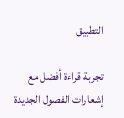التطبيق

تجربة قراءة أفضل مع إشعارات الفصول الجديدة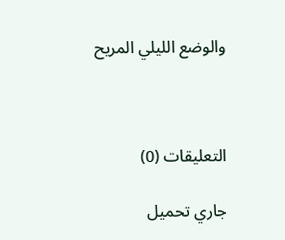والوضع الليلي المريح



التعليقات (0)

جاري تحميل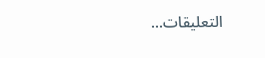التعليقات...